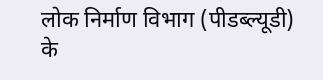लोक निर्माण विभाग (पीडब्ल्यूडी) के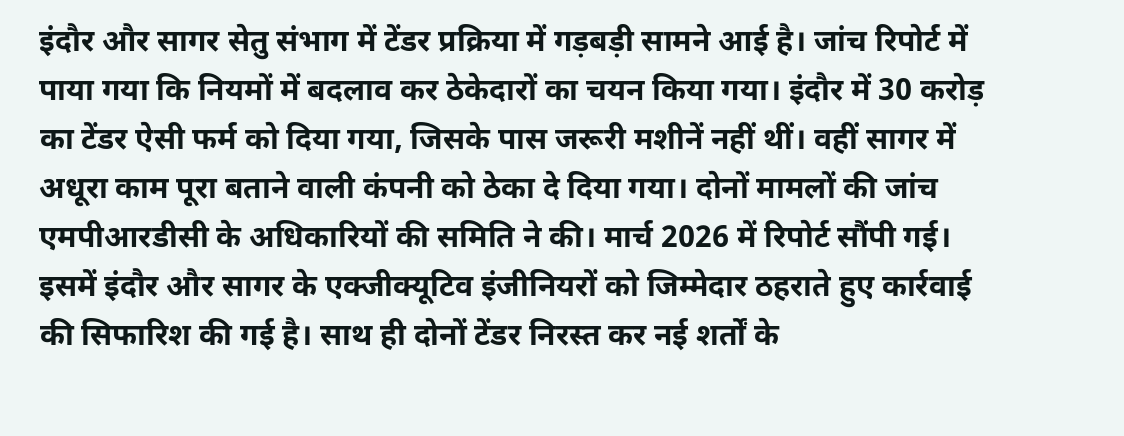इंदौर और सागर सेतु संभाग में टेंडर प्रक्रिया में गड़बड़ी सामने आई है। जांच रिपोर्ट में पाया गया कि नियमों में बदलाव कर ठेकेदारों का चयन किया गया। इंदौर में 30 करोड़ का टेंडर ऐसी फर्म को दिया गया, जिसके पास जरूरी मशीनें नहीं थीं। वहीं सागर में अधूरा काम पूरा बताने वाली कंपनी को ठेका दे दिया गया। दोनों मामलों की जांच एमपीआरडीसी के अधिकारियों की समिति ने की। मार्च 2026 में रिपोर्ट सौंपी गई। इसमें इंदौर और सागर के एक्जीक्यूटिव इंजीनियरों को जिम्मेदार ठहराते हुए कार्रवाई की सिफारिश की गई है। साथ ही दोनों टेंडर निरस्त कर नई शर्तों के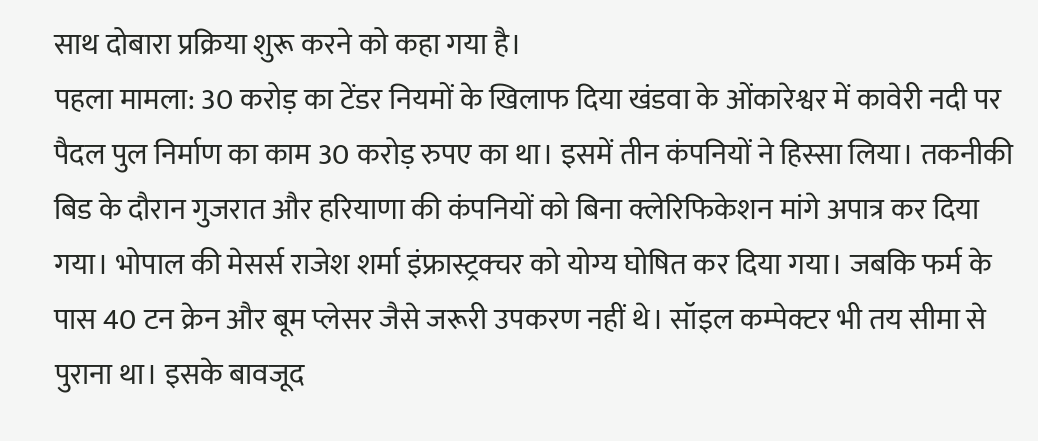साथ दोबारा प्रक्रिया शुरू करने को कहा गया है।
पहला मामला: 30 करोड़ का टेंडर नियमों के खिलाफ दिया खंडवा के ओंकारेश्वर में कावेरी नदी पर पैदल पुल निर्माण का काम 30 करोड़ रुपए का था। इसमें तीन कंपनियों ने हिस्सा लिया। तकनीकी बिड के दौरान गुजरात और हरियाणा की कंपनियों को बिना क्लेरिफिकेशन मांगे अपात्र कर दिया गया। भोपाल की मेसर्स राजेश शर्मा इंफ्रास्ट्रक्चर को योग्य घोषित कर दिया गया। जबकि फर्म के पास 40 टन क्रेन और बूम प्लेसर जैसे जरूरी उपकरण नहीं थे। सॉइल कम्पेक्टर भी तय सीमा से पुराना था। इसके बावजूद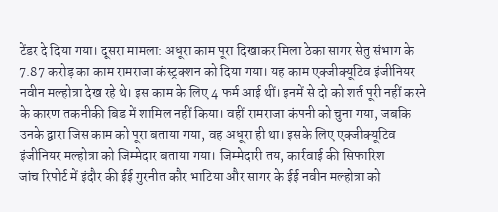टेंडर दे दिया गया। दूसरा मामला: अधूरा काम पूरा दिखाकर मिला ठेका सागर सेतु संभाग के 7.87 करोड़ का काम रामराजा कंस्ट्रक्शन को दिया गया। यह काम एक्जीक्यूटिव इंजीनियर नवीन मल्होत्रा देख रहे थे। इस काम के लिए 4 फर्म आई थीं। इनमें से दो को शर्त पूरी नहीं करने के कारण तकनीकी बिड में शामिल नहीं किया। वहीं रामराजा कंपनी को चुना गया, जबकि उनके द्वारा जिस काम को पूरा बताया गया, वह अधूरा ही था। इसके लिए एक्जीक्यूटिव इंजीनियर मल्होत्रा को जिम्मेदार बताया गया। जिम्मेदारी तय, कार्रवाई की सिफारिश
जांच रिपोर्ट में इंदौर की ईई गुरनीत कौर भाटिया और सागर के ईई नवीन मल्होत्रा को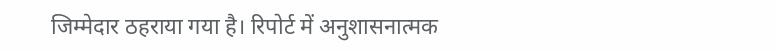जिम्मेदार ठहराया गया है। रिपोर्ट में अनुशासनात्मक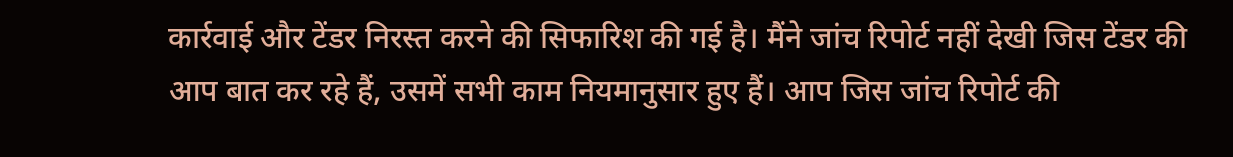कार्रवाई और टेंडर निरस्त करने की सिफारिश की गई है। मैंने जांच रिपोर्ट नहीं देखी जिस टेंडर की आप बात कर रहे हैं, उसमें सभी काम नियमानुसार हुए हैं। आप जिस जांच रिपोर्ट की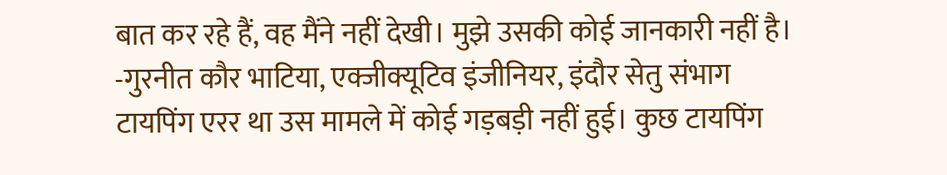बात कर रहे हैं, वह मैंने नहीं देखी। मुझे उसकी कोई जानकारी नहीं है।
-गुरनीत कौर भाटिया, एक्जीक्यूटिव इंजीनियर, इंदौर सेतु संभाग
टायपिंग एरर था उस मामले में कोई गड़बड़ी नहीं हुई। कुछ टायपिंग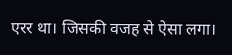एरर था। जिसकी वजह से ऐसा लगा।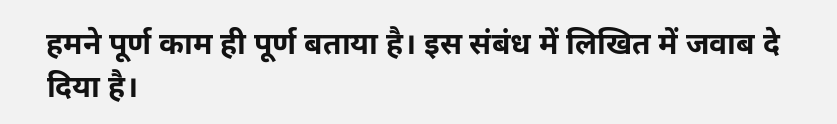हमने पूर्ण काम ही पूर्ण बताया है। इस संबंध में लिखित में जवाब दे दिया है।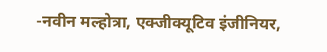-नवीन मल्होत्रा, एक्जीक्यूटिव इंजीनियर,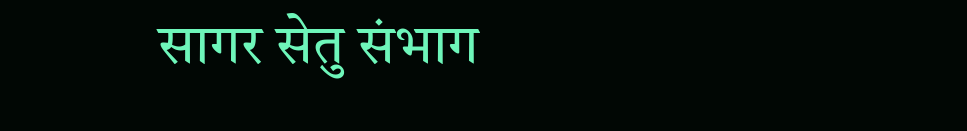सागर सेतु संभाग